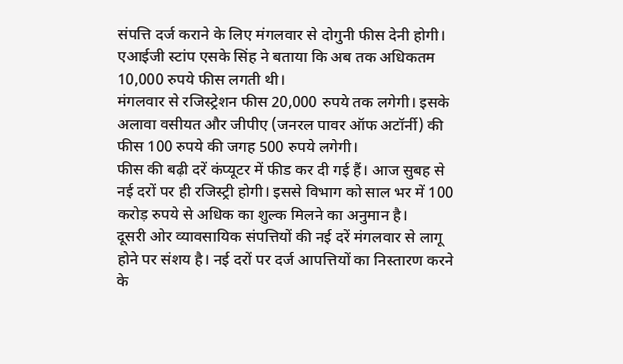संपत्ति दर्ज कराने के लिए मंगलवार से दोगुनी फीस देनी होगी। एआईजी स्टांप एसके सिंह ने बताया कि अब तक अधिकतम 10,000 रुपये फीस लगती थी।
मंगलवार से रजिस्ट्रेशन फीस 20,000 रुपये तक लगेगी। इसके अलावा वसीयत और जीपीए (जनरल पावर ऑफ अटॉर्नी) की फीस 100 रुपये की जगह 500 रुपये लगेगी।
फीस की बढ़ी दरें कंप्यूटर में फीड कर दी गई हैं। आज सुबह से नई दरों पर ही रजिस्ट्री होगी। इससे विभाग को साल भर में 100 करोड़ रुपये से अधिक का शुल्क मिलने का अनुमान है।
दूसरी ओर व्यावसायिक संपत्तियों की नई दरें मंगलवार से लागू होने पर संशय है। नई दरों पर दर्ज आपत्तियों का निस्तारण करने के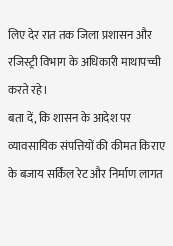लिए देर रात तक जिला प्रशासन और रजिस्ट्री विभाग के अधिकारी माथापच्ची करते रहे।
बता दें, कि शासन के आदेश पर व्यावसायिक संपत्तियों की कीमत किराए के बजाय सर्किल रेट और निर्माण लागत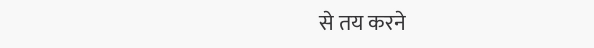से तय करने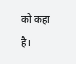को कहा है।